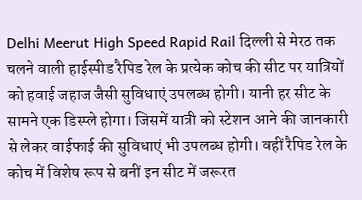Delhi Meerut High Speed Rapid Rail दिल्ली से मेरठ तक चलने वाली हाईस्पीड रैपिड रेल के प्रत्येक कोच की सीट पर यात्रियों को हवाई जहाज जैसी सुविधाएं उपलब्ध होगी। यानी हर सीट के सामने एक डिस्प्ले होगा। जिसमें यात्री को स्टेशन आने की जानकारी से लेकर वाईफाई की सुविधाएं भी उपलब्ध होगी। वहीं रैपिड रेल के कोच में विशेष रूप से बनीं इन सीट में जरूरत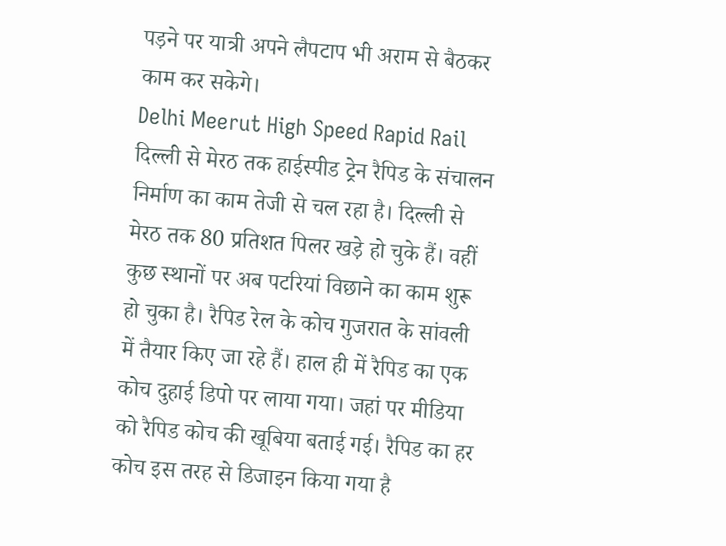पड़ने पर यात्री अपने लैपटाप भी अराम से बैठकर काम कर सकेगे।
Delhi Meerut High Speed Rapid Rail दिल्ली से मेरठ तक हाईस्पीड ट्रेन रैपिड के संचालन निर्माण का काम तेजी से चल रहा है। दिल्ली से मेरठ तक 80 प्रतिशत पिलर खड़े हो चुके हैं। वहीं कुछ स्थानों पर अब पटरियां विछाने का काम शुरू हो चुका है। रैपिड रेल के कोच गुजरात के सांवली में तैयार किए जा रहे हैं। हाल ही में रैपिड का एक कोच दुहाई डिपो पर लाया गया। जहां पर मीडिया को रैपिड कोच की खूबिया बताई गई। रैपिड का हर कोच इस तरह से डिजाइन किया गया है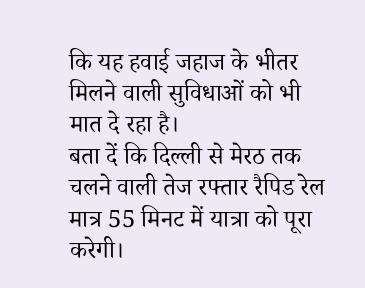कि यह हवाई जहाज के भीतर मिलने वाली सुविधाओं को भी मात दे रहा है।
बता दें कि दिल्ली से मेरठ तक चलने वाली तेज रफ्तार रैपिड रेल मात्र 55 मिनट में यात्रा को पूरा करेगी।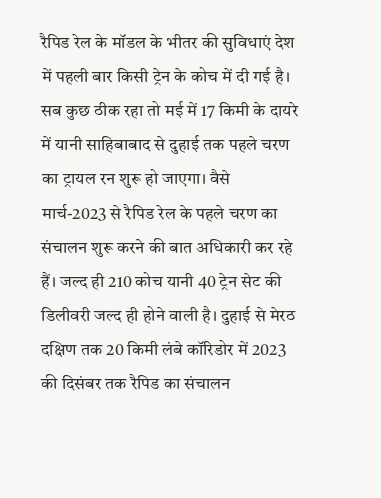रैपिड रेल के मॉडल के भीतर की सुविधाएं देश में पहली बार किसी ट्रेन के कोच में दी गई है। सब कुछ ठीक रहा तो मई में 17 किमी के दायरे में यानी साहिबाबाद से दुहाई तक पहले चरण का ट्रायल रन शुरू हो जाएगा। वैसे मार्च-2023 से रैपिड रेल के पहले चरण का संचालन शुरू करने की बात अधिकारी कर रहे हैं। जल्द ही 210 कोच यानी 40 ट्रेन सेट की डिलीवरी जल्द ही होने वाली है। दुहाई से मेरठ दक्षिण तक 20 किमी लंबे कॉरिडोर में 2023 की दिसंबर तक रैपिड का संचालन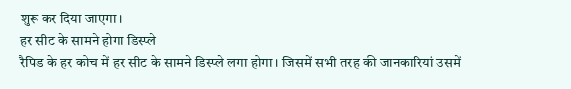शुरू कर दिया जाएगा।
हर सीट के सामने होगा डिस्प्ले
रैपिड के हर कोच में हर सीट के सामने डिस्प्ले लगा होगा। जिसमें सभी तरह की जानकारियां उसमें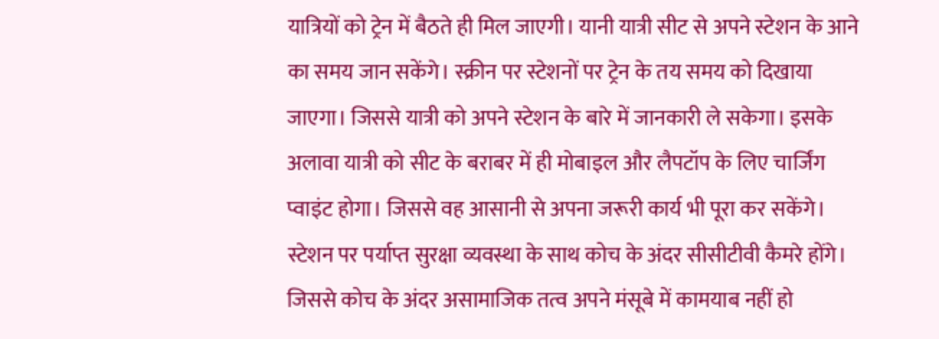यात्रियों को ट्रेन में बैठते ही मिल जाएगी। यानी यात्री सीट से अपने स्टेशन के आने का समय जान सकेंगे। स्क्रीन पर स्टेशनों पर ट्रेन के तय समय को दिखाया जाएगा। जिससे यात्री को अपने स्टेशन के बारे में जानकारी ले सकेगा। इसके अलावा यात्री को सीट के बराबर में ही मोबाइल और लैपटॉप के लिए चार्जिंग प्वाइंट होगा। जिससे वह आसानी से अपना जरूरी कार्य भी पूरा कर सकेंगे। स्टेशन पर पर्याप्त सुरक्षा व्यवस्था के साथ कोच के अंदर सीसीटीवी कैमरे होंगे। जिससे कोच के अंदर असामाजिक तत्व अपने मंसूबे में कामयाब नहीं हो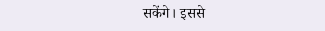सकेंगे। इससे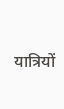यात्रियों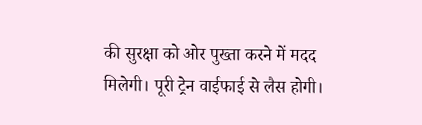की सुरक्षा को ओर पुख्ता करने में मदद मिलेगी। पूरी ट्रेन वाईफाई से लैस होगी।